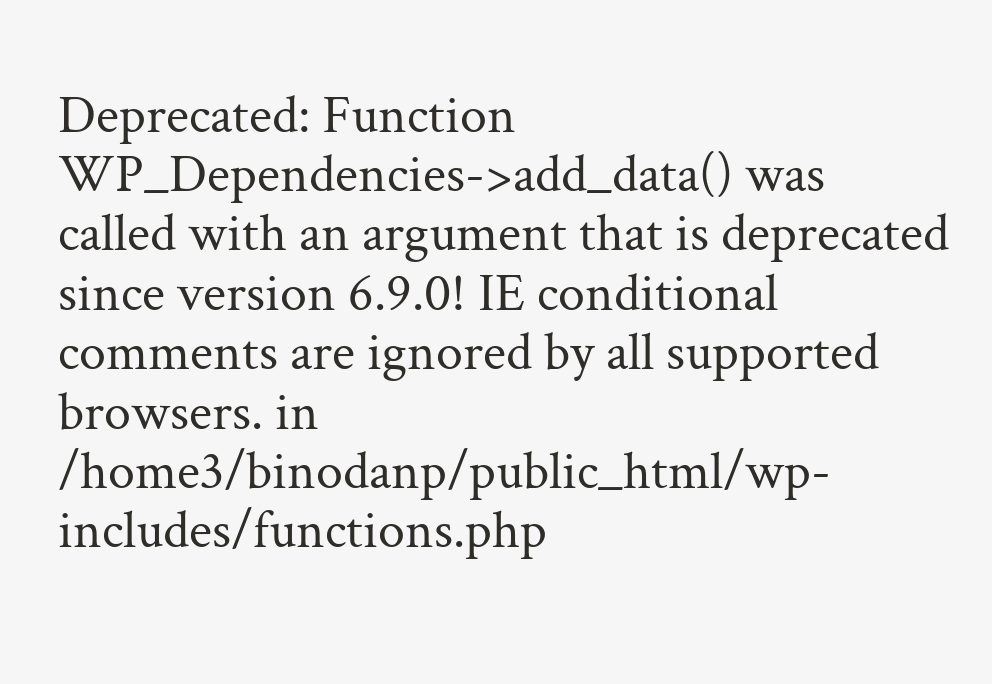Deprecated: Function WP_Dependencies->add_data() was called with an argument that is deprecated since version 6.9.0! IE conditional comments are ignored by all supported browsers. in /home3/binodanp/public_html/wp-includes/functions.php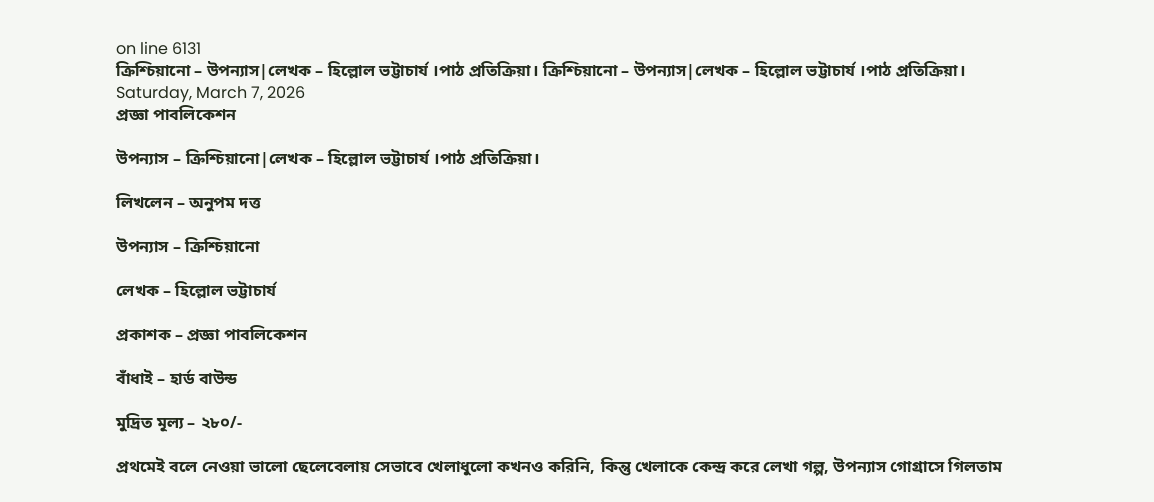on line 6131
ক্রিশ্চিয়ানো – উপন্যাস|লেখক – হিল্লোল ভট্টাচার্য ।পাঠ প্রতিক্রিয়া। ক্রিশ্চিয়ানো – উপন্যাস|লেখক – হিল্লোল ভট্টাচার্য ।পাঠ প্রতিক্রিয়া।
Saturday, March 7, 2026
প্রজ্ঞা পাবলিকেশন

উপন্যাস – ক্রিশ্চিয়ানো|লেখক – হিল্লোল ভট্টাচার্য ।পাঠ প্রতিক্রিয়া।

লিখলেন – অনুপম দত্ত

উপন্যাস – ক্রিশ্চিয়ানো

লেখক – হিল্লোল ভট্টাচার্য

প্রকাশক – প্রজ্ঞা পাবলিকেশন

বাঁধাই – হার্ড বাউন্ড

মুদ্রিত মূল্য – ২৮০/-

প্রথমেই বলে নেওয়া ভালো ছেলেবেলায় সেভাবে খেলাধুলো কখনও করিনি, কিন্তু খেলাকে কেন্দ্র করে লেখা গল্প, উপন্যাস গোগ্রাসে গিলতাম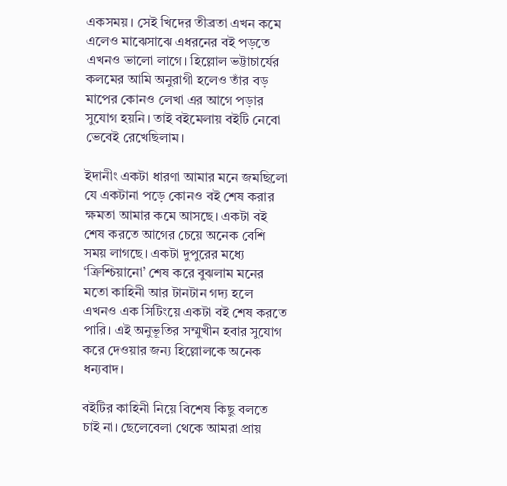একসময়। সেই খিদের তীব্রতা এখন কমে এলেও মাঝেসাঝে এধরনের বই পড়তে এখনও ভালো লাগে। হিল্লোল ভট্টাচার্যের কলমের আমি অনুরাগী হলেও তাঁর বড় মাপের কোনও লেখা এর আগে পড়ার সুযোগ হয়নি। তাই বইমেলায় বইটি নেবো ভেবেই রেখেছিলাম।

ইদানীং একটা ধারণা আমার মনে জমছিলো যে একটানা পড়ে কোনও বই শেষ করার ক্ষমতা আমার কমে আসছে। একটা বই শেষ করতে আগের চেয়ে অনেক বেশি সময় লাগছে। একটা দুপুরের মধ্যে ‘ক্রিশ্চিয়ানো’ শেষ করে বুঝলাম মনের মতো কাহিনী আর টানটান গদ্য হলে এখনও এক সিটিংয়ে একটা বই শেষ করতে পারি। এই অনুভূতির সম্মুখীন হবার সুযোগ করে দেওয়ার জন্য হিল্লোলকে অনেক ধন্যবাদ।

বইটির কাহিনী নিয়ে বিশেষ কিছু বলতে চাই না। ছেলেবেলা থেকে আমরা প্রায়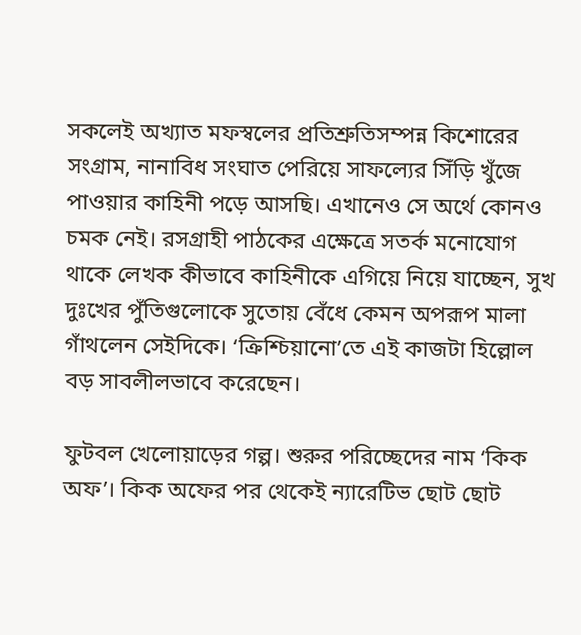সকলেই অখ্যাত মফস্বলের প্রতিশ্রুতিসম্পন্ন কিশোরের সংগ্রাম, নানাবিধ সংঘাত পেরিয়ে সাফল্যের সিঁড়ি খুঁজে পাওয়ার কাহিনী পড়ে আসছি। এখানেও সে অর্থে কোনও চমক নেই। রসগ্রাহী পাঠকের এক্ষেত্রে সতর্ক মনোযোগ থাকে লেখক কীভাবে কাহিনীকে এগিয়ে নিয়ে যাচ্ছেন, সুখ দুঃখের পুঁতিগুলোকে সুতোয় বেঁধে কেমন অপরূপ মালা গাঁথলেন সেইদিকে। ‘ক্রিশ্চিয়ানো’তে এই কাজটা হিল্লোল বড় সাবলীলভাবে করেছেন।

ফুটবল খেলোয়াড়ের গল্প। শুরুর পরিচ্ছেদের নাম ‘কিক অফ’। কিক অফের পর থেকেই ন্যারেটিভ ছোট ছোট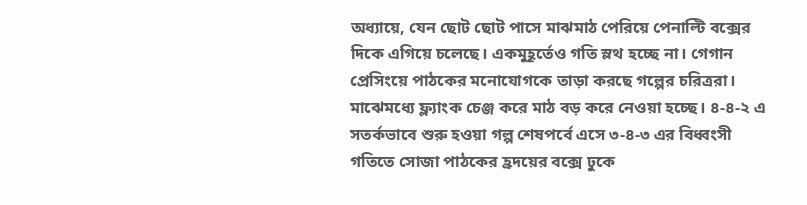অধ্যায়ে, যেন ছোট ছোট পাসে মাঝমাঠ পেরিয়ে পেনাল্টি বক্সের দিকে এগিয়ে চলেছে। একমুহূর্তেও গতি স্লথ হচ্ছে না। গেগান প্রেসিংয়ে পাঠকের মনোযোগকে তাড়া করছে গল্পের চরিত্ররা। মাঝেমধ্যে ফ্ল্যাংক চেঞ্জ করে মাঠ বড় করে নেওয়া হচ্ছে। ৪-৪-২ এ সতর্কভাবে শুরু হওয়া গল্প শেষপর্বে এসে ৩-৪-৩ এর বিধ্বংসী গতিতে সোজা পাঠকের হ্রদয়ের বক্সে ঢুকে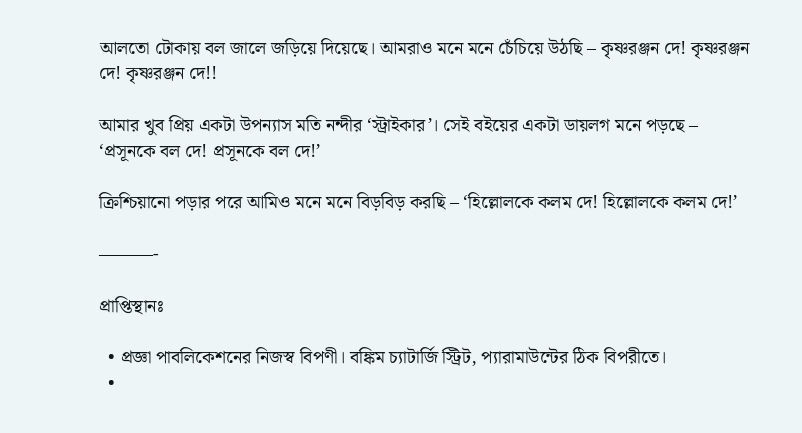আলতো টোকায় বল জালে জড়িয়ে দিয়েছে। আমরাও মনে মনে চেঁচিয়ে উঠছি – কৃষ্ণরঞ্জন দে! কৃষ্ণরঞ্জন দে! কৃষ্ণরঞ্জন দে!!

আমার খুব প্রিয় একটা উপন্যাস মতি নন্দীর ‘স্ট্রাইকার’। সেই বইয়ের একটা ডায়লগ মনে পড়ছে – ‘প্রসূনকে বল দে! প্রসূনকে বল দে!’

ক্রিশ্চিয়ানো পড়ার পরে আমিও মনে মনে বিড়বিড় করছি – ‘হিল্লোলকে কলম দে! হিল্লোলকে কলম দে!’

———-

প্রাপ্তিস্থানঃ

  • প্রজ্ঞা পাবলিকেশনের নিজস্ব বিপণী। বঙ্কিম চ্যাটার্জি স্ট্রিট, প্যারামাউন্টের ঠিক বিপরীতে।
  •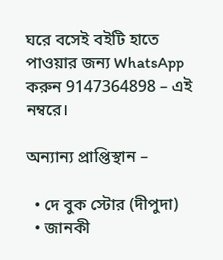ঘরে বসেই বইটি হাতে পাওয়ার জন্য WhatsApp করুন 9147364898 – এই নম্বরে।

অন্যান্য প্রাপ্তিস্থান –

  • দে বুক স্টোর (দীপুদা)
  • জানকী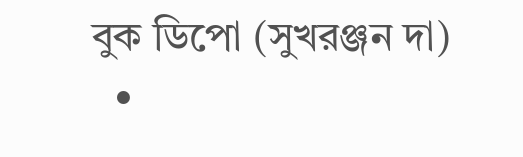বুক ডিপো (সুখরঞ্জন দা)
  •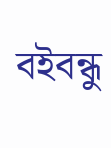বইবন্ধু